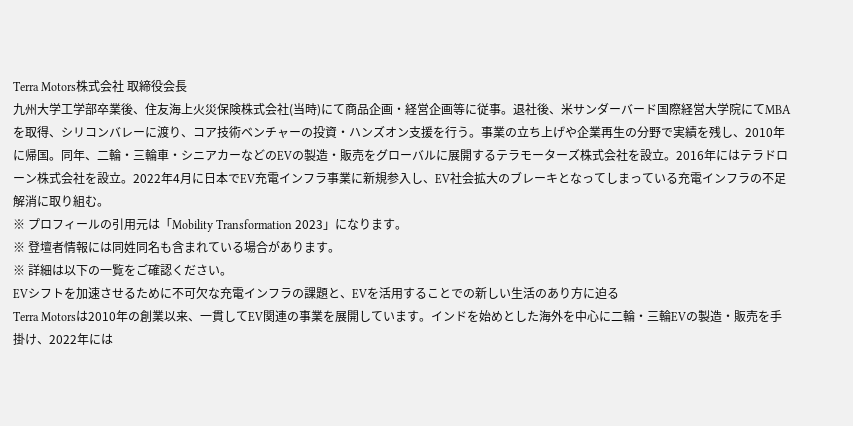Terra Motors株式会社 取締役会長
九州大学工学部卒業後、住友海上火災保険株式会社(当時)にて商品企画・経営企画等に従事。退社後、米サンダーバード国際経営大学院にてMBAを取得、シリコンバレーに渡り、コア技術ベンチャーの投資・ハンズオン支援を行う。事業の立ち上げや企業再生の分野で実績を残し、2010年に帰国。同年、二輪・三輪車・シニアカーなどのEVの製造・販売をグローバルに展開するテラモーターズ株式会社を設立。2016年にはテラドローン株式会社を設立。2022年4月に日本でEV充電インフラ事業に新規参入し、EV社会拡大のブレーキとなってしまっている充電インフラの不足解消に取り組む。
※ プロフィールの引用元は「Mobility Transformation 2023」になります。
※ 登壇者情報には同姓同名も含まれている場合があります。
※ 詳細は以下の一覧をご確認ください。
EVシフトを加速させるために不可欠な充電インフラの課題と、EVを活用することでの新しい生活のあり方に迫る
Terra Motorsは2010年の創業以来、一貫してEV関連の事業を展開しています。インドを始めとした海外を中心に二輪・三輪EVの製造・販売を手掛け、2022年には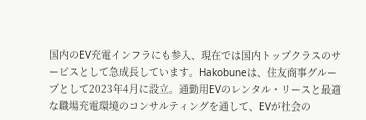国内のEV充電インフラにも参入、現在では国内トップクラスのサービスとして急成長しています。Hakobuneは、住友商事グループとして2023年4月に設立。通勤用EVのレンタル・リースと最適な職場充電環境のコンサルティングを通して、EVが社会の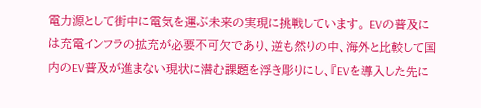電力源として街中に電気を運ぶ未来の実現に挑戦しています。 EVの普及には充電インフラの拡充が必要不可欠であり、逆も然りの中、海外と比較して国内のEV普及が進まない現状に潜む課題を浮き彫りにし、『EVを導入した先に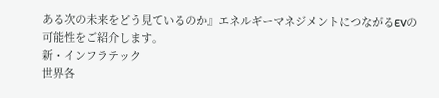ある次の未来をどう見ているのか』エネルギーマネジメントにつながるEVの可能性をご紹介します。
新・インフラテック
世界各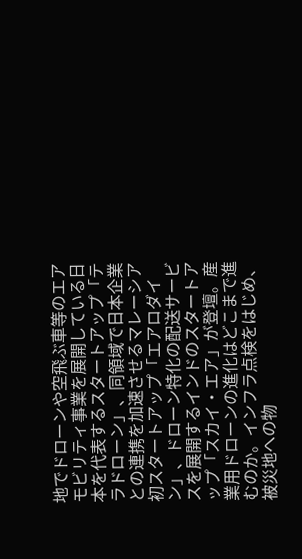地でドローンや空飛ぶ車等のエアモビリティ事業を展開している日本を代表するスタートアップ「テラドローン」、同領域で日本企業との連携を加速させるマレーシア初スタートアップ「エアロダイン」、ドローン特化の配送サービスを展開するインドのスタートアップ「スカイ・エア」が登壇。産業用ドローンの進化はどこまで進むのか。インフラ点検をはじめ、被災地への物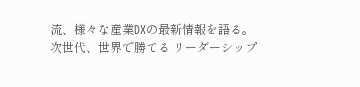流、様々な産業DXの最新情報を語る。
次世代、世界で勝てる リーダーシップ